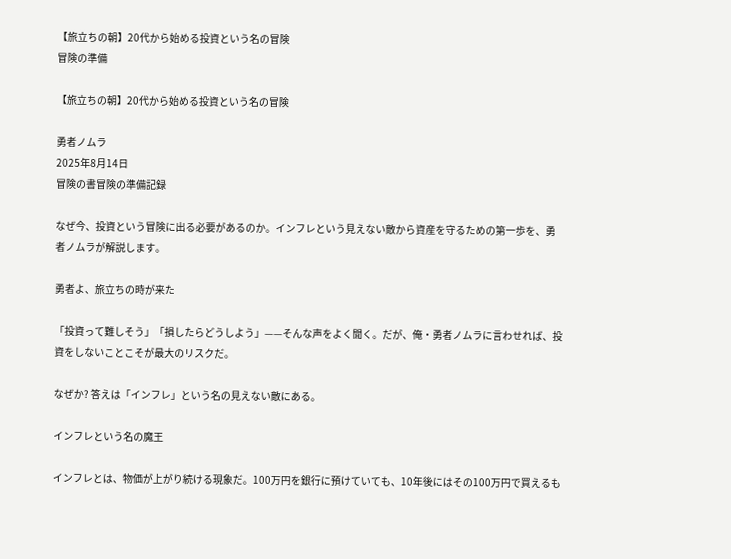【旅立ちの朝】20代から始める投資という名の冒険
冒険の準備

【旅立ちの朝】20代から始める投資という名の冒険

勇者ノムラ
2025年8月14日
冒険の書冒険の準備記録

なぜ今、投資という冒険に出る必要があるのか。インフレという見えない敵から資産を守るための第一歩を、勇者ノムラが解説します。

勇者よ、旅立ちの時が来た

「投資って難しそう」「損したらどうしよう」——そんな声をよく聞く。だが、俺・勇者ノムラに言わせれば、投資をしないことこそが最大のリスクだ。

なぜか? 答えは「インフレ」という名の見えない敵にある。

インフレという名の魔王

インフレとは、物価が上がり続ける現象だ。100万円を銀行に預けていても、10年後にはその100万円で買えるも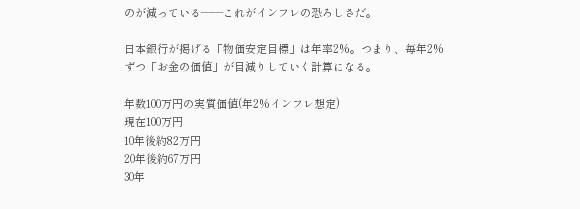のが減っている——これがインフレの恐ろしさだ。

日本銀行が掲げる「物価安定目標」は年率2%。つまり、毎年2%ずつ「お金の価値」が目減りしていく計算になる。

年数100万円の実質価値(年2%インフレ想定)
現在100万円
10年後約82万円
20年後約67万円
30年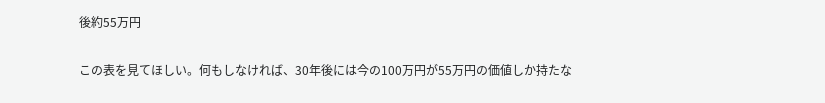後約55万円

この表を見てほしい。何もしなければ、30年後には今の100万円が55万円の価値しか持たな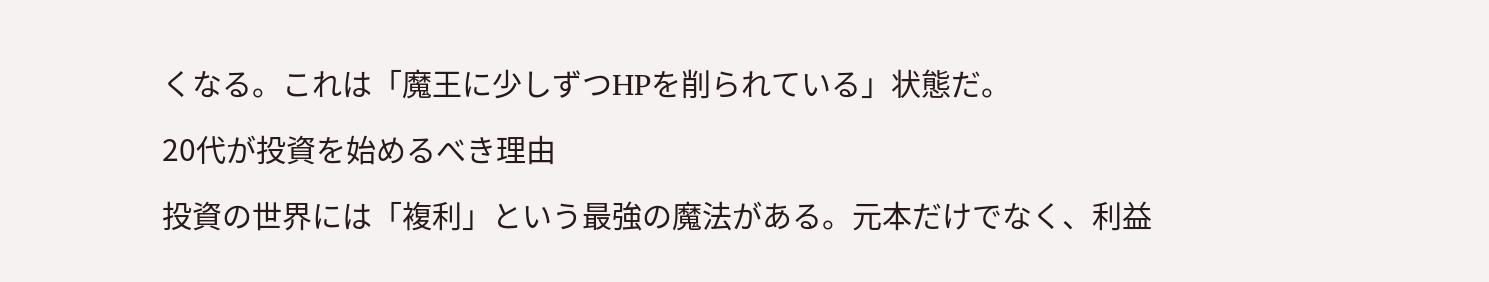くなる。これは「魔王に少しずつHPを削られている」状態だ。

20代が投資を始めるべき理由

投資の世界には「複利」という最強の魔法がある。元本だけでなく、利益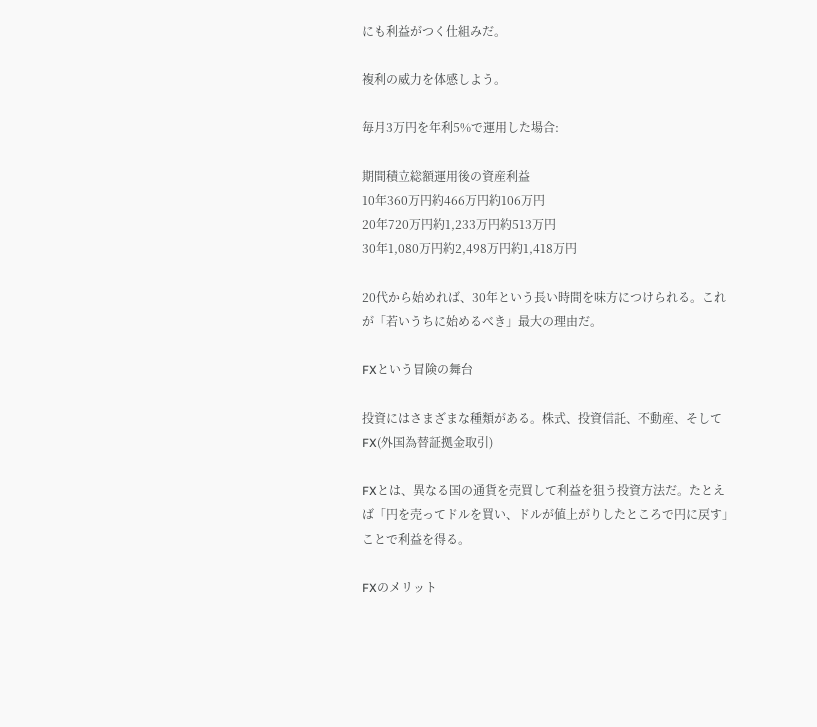にも利益がつく仕組みだ。

複利の威力を体感しよう。

毎月3万円を年利5%で運用した場合:

期間積立総額運用後の資産利益
10年360万円約466万円約106万円
20年720万円約1,233万円約513万円
30年1,080万円約2,498万円約1,418万円

20代から始めれば、30年という長い時間を味方につけられる。これが「若いうちに始めるべき」最大の理由だ。

FXという冒険の舞台

投資にはさまざまな種類がある。株式、投資信託、不動産、そしてFX(外国為替証拠金取引)

FXとは、異なる国の通貨を売買して利益を狙う投資方法だ。たとえば「円を売ってドルを買い、ドルが値上がりしたところで円に戻す」ことで利益を得る。

FXのメリット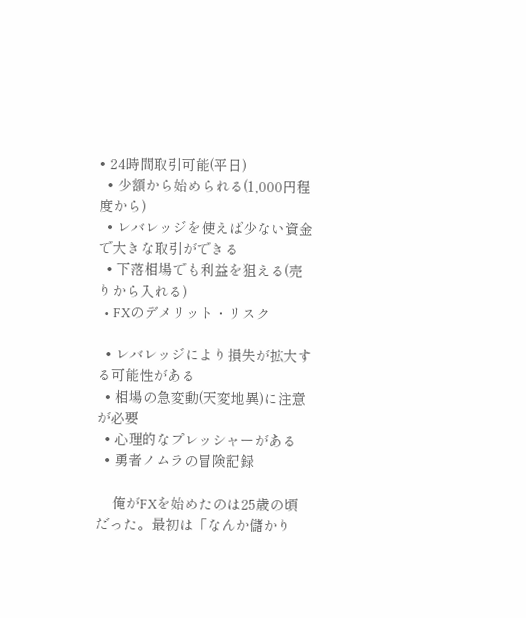• 24時間取引可能(平日)
  • 少額から始められる(1,000円程度から)
  • レバレッジを使えば少ない資金で大きな取引ができる
  • 下落相場でも利益を狙える(売りから入れる)
  • FXのデメリット・リスク

  • レバレッジにより損失が拡大する可能性がある
  • 相場の急変動(天変地異)に注意が必要
  • 心理的なプレッシャーがある
  • 勇者ノムラの冒険記録

    俺がFXを始めたのは25歳の頃だった。最初は「なんか儲かり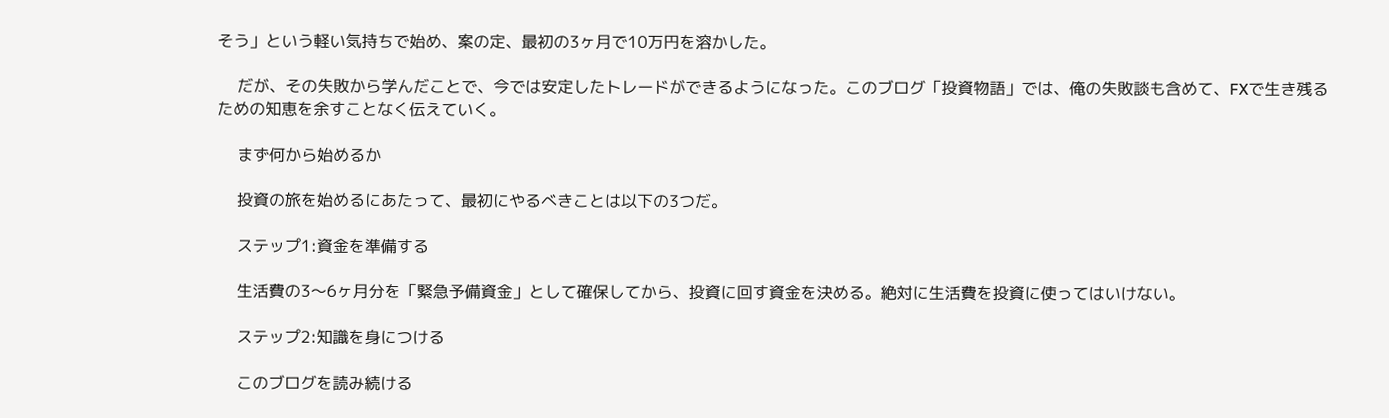そう」という軽い気持ちで始め、案の定、最初の3ヶ月で10万円を溶かした。

    だが、その失敗から学んだことで、今では安定したトレードができるようになった。このブログ「投資物語」では、俺の失敗談も含めて、FXで生き残るための知恵を余すことなく伝えていく。

    まず何から始めるか

    投資の旅を始めるにあたって、最初にやるべきことは以下の3つだ。

    ステップ1:資金を準備する

    生活費の3〜6ヶ月分を「緊急予備資金」として確保してから、投資に回す資金を決める。絶対に生活費を投資に使ってはいけない。

    ステップ2:知識を身につける

    このブログを読み続ける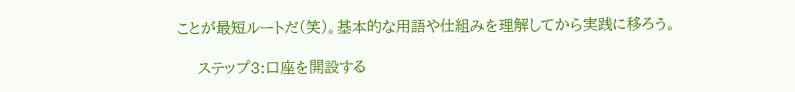ことが最短ルートだ(笑)。基本的な用語や仕組みを理解してから実践に移ろう。

    ステップ3:口座を開設する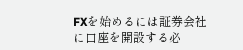FXを始めるには証券会社に口座を開設する必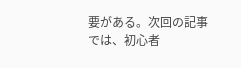要がある。次回の記事では、初心者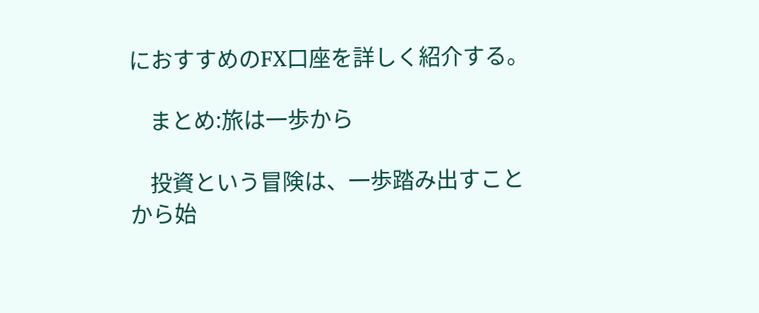におすすめのFX口座を詳しく紹介する。

    まとめ:旅は一歩から

    投資という冒険は、一歩踏み出すことから始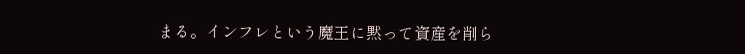まる。インフレという魔王に黙って資産を削ら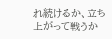れ続けるか、立ち上がって戦うか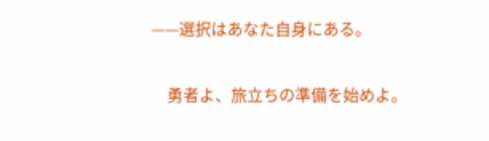——選択はあなた自身にある。

    勇者よ、旅立ちの準備を始めよ。